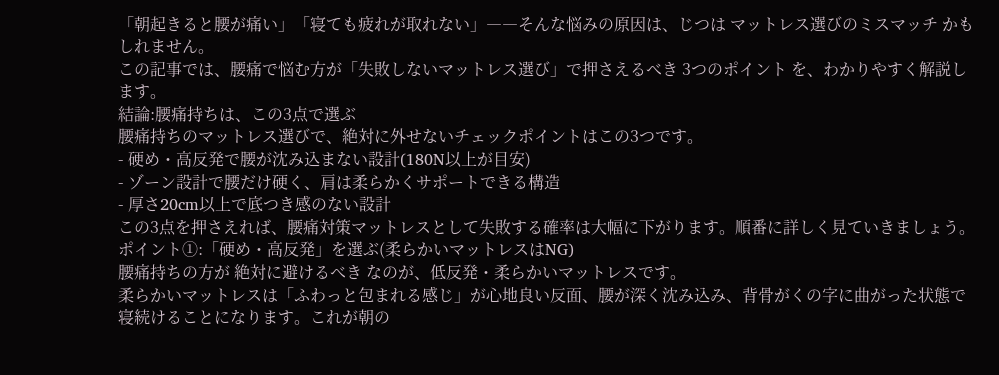「朝起きると腰が痛い」「寝ても疲れが取れない」――そんな悩みの原因は、じつは マットレス選びのミスマッチ かもしれません。
この記事では、腰痛で悩む方が「失敗しないマットレス選び」で押さえるべき 3つのポイント を、わかりやすく解説します。
結論:腰痛持ちは、この3点で選ぶ
腰痛持ちのマットレス選びで、絶対に外せないチェックポイントはこの3つです。
- 硬め・高反発で腰が沈み込まない設計(180N以上が目安)
- ゾーン設計で腰だけ硬く、肩は柔らかくサポートできる構造
- 厚さ20cm以上で底つき感のない設計
この3点を押さえれば、腰痛対策マットレスとして失敗する確率は大幅に下がります。順番に詳しく見ていきましょう。
ポイント①:「硬め・高反発」を選ぶ(柔らかいマットレスはNG)
腰痛持ちの方が 絶対に避けるべき なのが、低反発・柔らかいマットレスです。
柔らかいマットレスは「ふわっと包まれる感じ」が心地良い反面、腰が深く沈み込み、背骨がくの字に曲がった状態で寝続けることになります。これが朝の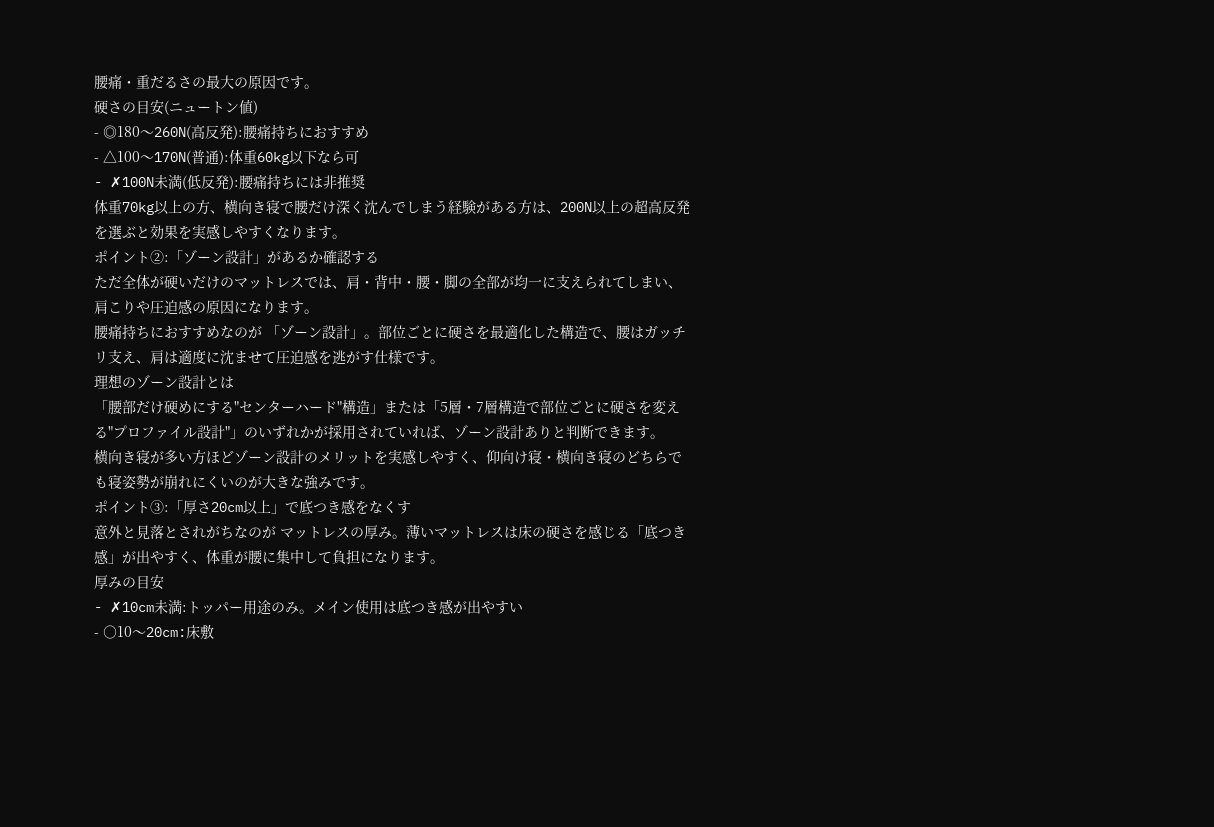腰痛・重だるさの最大の原因です。
硬さの目安(ニュートン値)
- ◎180〜260N(高反発):腰痛持ちにおすすめ
- △100〜170N(普通):体重60kg以下なら可
- ✗100N未満(低反発):腰痛持ちには非推奨
体重70kg以上の方、横向き寝で腰だけ深く沈んでしまう経験がある方は、200N以上の超高反発を選ぶと効果を実感しやすくなります。
ポイント②:「ゾーン設計」があるか確認する
ただ全体が硬いだけのマットレスでは、肩・背中・腰・脚の全部が均一に支えられてしまい、肩こりや圧迫感の原因になります。
腰痛持ちにおすすめなのが 「ゾーン設計」。部位ごとに硬さを最適化した構造で、腰はガッチリ支え、肩は適度に沈ませて圧迫感を逃がす仕様です。
理想のゾーン設計とは
「腰部だけ硬めにする"センターハード"構造」または「5層・7層構造で部位ごとに硬さを変える"プロファイル設計"」のいずれかが採用されていれば、ゾーン設計ありと判断できます。
横向き寝が多い方ほどゾーン設計のメリットを実感しやすく、仰向け寝・横向き寝のどちらでも寝姿勢が崩れにくいのが大きな強みです。
ポイント③:「厚さ20cm以上」で底つき感をなくす
意外と見落とされがちなのが マットレスの厚み。薄いマットレスは床の硬さを感じる「底つき感」が出やすく、体重が腰に集中して負担になります。
厚みの目安
- ✗10cm未満:トッパー用途のみ。メイン使用は底つき感が出やすい
- ○10〜20cm:床敷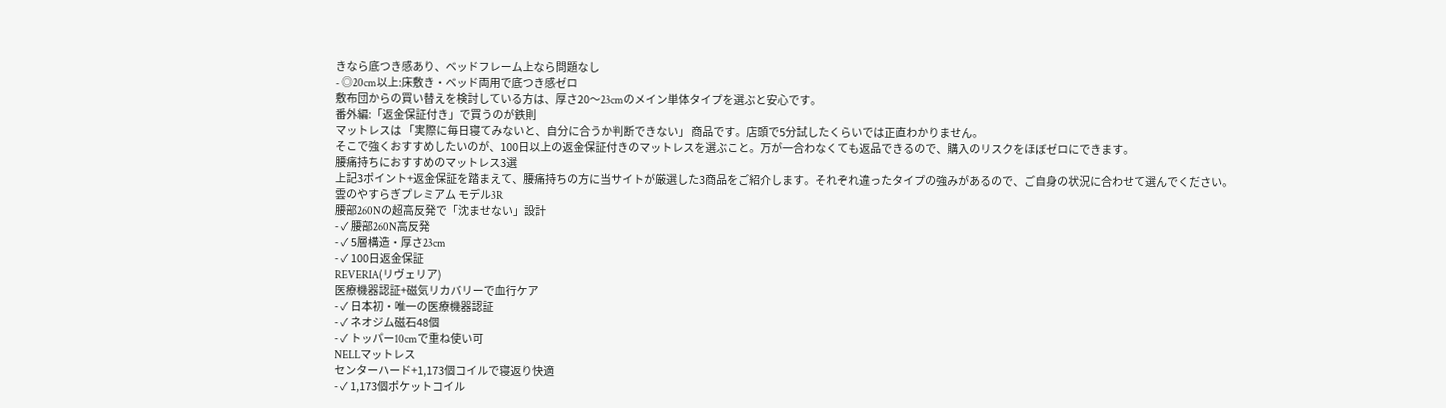きなら底つき感あり、ベッドフレーム上なら問題なし
- ◎20cm以上:床敷き・ベッド両用で底つき感ゼロ
敷布団からの買い替えを検討している方は、厚さ20〜23cmのメイン単体タイプを選ぶと安心です。
番外編:「返金保証付き」で買うのが鉄則
マットレスは 「実際に毎日寝てみないと、自分に合うか判断できない」 商品です。店頭で5分試したくらいでは正直わかりません。
そこで強くおすすめしたいのが、100日以上の返金保証付きのマットレスを選ぶこと。万が一合わなくても返品できるので、購入のリスクをほぼゼロにできます。
腰痛持ちにおすすめのマットレス3選
上記3ポイント+返金保証を踏まえて、腰痛持ちの方に当サイトが厳選した3商品をご紹介します。それぞれ違ったタイプの強みがあるので、ご自身の状況に合わせて選んでください。
雲のやすらぎプレミアム モデル3R
腰部260Nの超高反発で「沈ませない」設計
- ✓ 腰部260N高反発
- ✓ 5層構造・厚さ23cm
- ✓ 100日返金保証
REVERIA(リヴェリア)
医療機器認証+磁気リカバリーで血行ケア
- ✓ 日本初・唯一の医療機器認証
- ✓ ネオジム磁石48個
- ✓ トッパー10cmで重ね使い可
NELLマットレス
センターハード+1,173個コイルで寝返り快適
- ✓ 1,173個ポケットコイル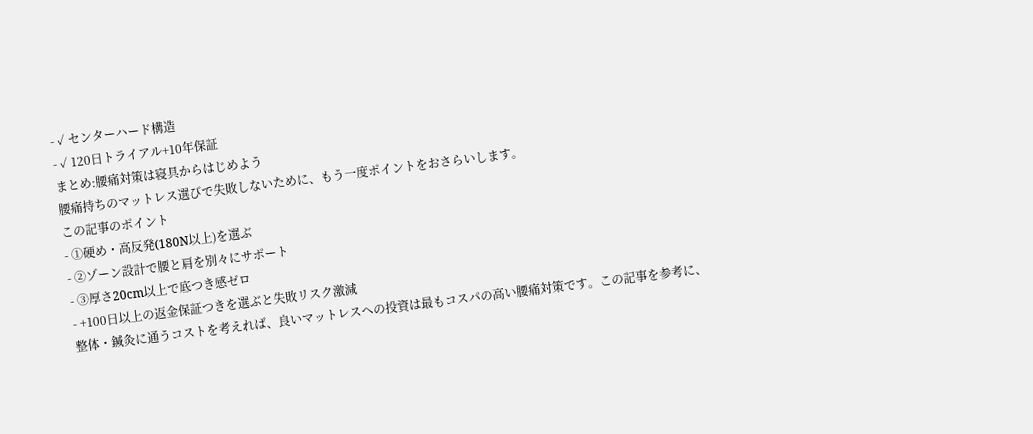- ✓ センターハード構造
- ✓ 120日トライアル+10年保証
まとめ:腰痛対策は寝具からはじめよう
腰痛持ちのマットレス選びで失敗しないために、もう一度ポイントをおさらいします。
この記事のポイント
- ①硬め・高反発(180N以上)を選ぶ
- ②ゾーン設計で腰と肩を別々にサポート
- ③厚さ20cm以上で底つき感ゼロ
- +100日以上の返金保証つきを選ぶと失敗リスク激減
整体・鍼灸に通うコストを考えれば、良いマットレスへの投資は最もコスパの高い腰痛対策です。この記事を参考に、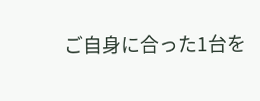ご自身に合った1台を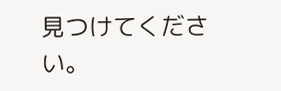見つけてください。